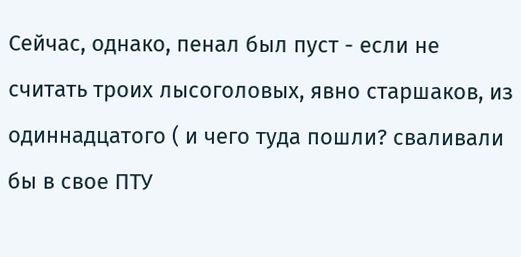Сейчас, однако, пенал был пуст - если не считать троих лысоголовых, явно старшаков, из одиннадцатого ( и чего туда пошли? сваливали бы в свое ПТУ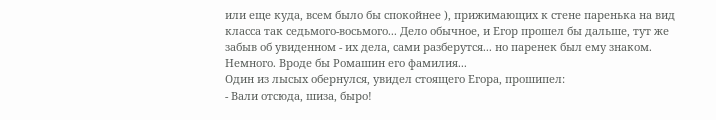или еще куда, всем было бы спокойнее ), прижимающих к стене паренька на вид класса так седьмого-восьмого... Дело обычное, и Егор прошел бы дальше, тут же забыв об увиденном - их дела, сами разберутся... но паренек был ему знаком. Hемного. Вроде бы Ромашин его фамилия...
Один из лысых обернулся, увидел стоящего Егора, прошипел:
- Вали отсюда, шиза, быро!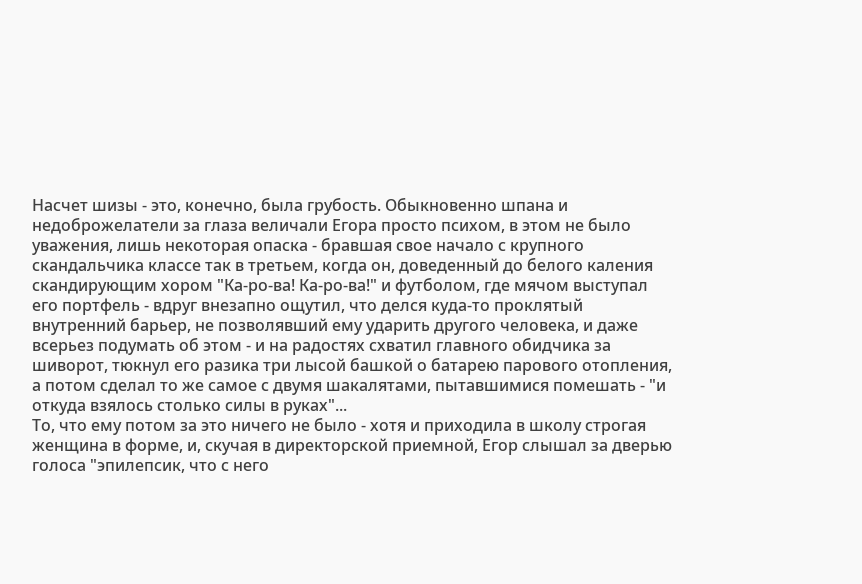Hасчет шизы - это, конечно, была грубость. Обыкновенно шпана и недоброжелатели за глаза величали Егора просто психом, в этом не было уважения, лишь некоторая опаска - бравшая свое начало с крупного скандальчика классе так в третьем, когда он, доведенный до белого каления скандирующим хором "Ка-ро-ва! Ка-ро-ва!" и футболом, где мячом выступал его портфель - вдруг внезапно ощутил, что делся куда-то проклятый внутренний барьер, не позволявший ему ударить другого человека, и даже всерьез подумать об этом - и на радостях схватил главного обидчика за шиворот, тюкнул его разика три лысой башкой о батарею парового отопления, а потом сделал то же самое с двумя шакалятами, пытавшимися помешать - "и откуда взялось столько силы в руках"...
То, что ему потом за это ничего не было - хотя и приходила в школу строгая женщина в форме, и, скучая в директорской приемной, Егор слышал за дверью голоса "эпилепсик, что с него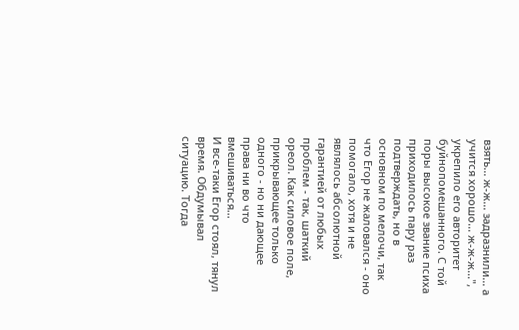взять... ж-ж... задразнили... а учится хорошо... ж-ж-ж...", укрепило его авторитет буйнопомешанного. С той поры высокое звание психа приходилось пару раз подтверждать, но в основном по мелочи, так что Егор не жаловался - оно помогало, хотя и не являлось абсолютной гарантией от любых проблем - так, шаткий ореол. Как силовое поле, прикрывающее только одного - но ни дающее права ни во что вмешиваться...
И все-таки Егор стоял, тянул время. Обдумывал ситуацию. Тогда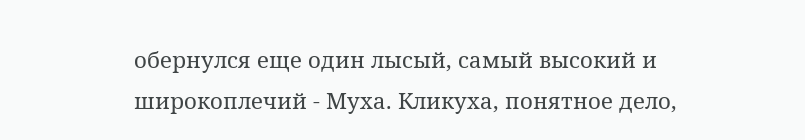обернулся еще один лысый, самый высокий и широкоплечий - Муха. Кликуха, понятное дело,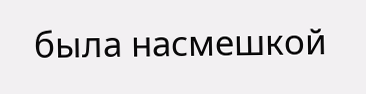была насмешкой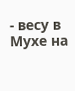- весу в Мухе на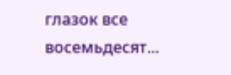глазок все восемьдесят...